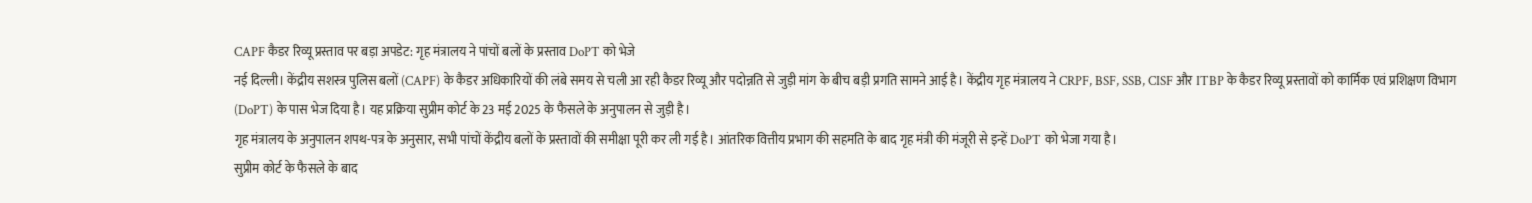CAPF कैडर रिव्यू प्रस्ताव पर बड़ा अपडेट: गृह मंत्रालय ने पांचों बलों के प्रस्ताव DoPT को भेजे
नई दिल्ली। केंद्रीय सशस्त्र पुलिस बलों (CAPF) के कैडर अधिकारियों की लंबे समय से चली आ रही कैडर रिव्यू और पदोन्नति से जुड़ी मांग के बीच बड़ी प्रगति सामने आई है। केंद्रीय गृह मंत्रालय ने CRPF, BSF, SSB, CISF और ITBP के कैडर रिव्यू प्रस्तावों को कार्मिक एवं प्रशिक्षण विभाग (DoPT) के पास भेज दिया है। यह प्रक्रिया सुप्रीम कोर्ट के 23 मई 2025 के फैसले के अनुपालन से जुड़ी है।
गृह मंत्रालय के अनुपालन शपथ-पत्र के अनुसार, सभी पांचों केंद्रीय बलों के प्रस्तावों की समीक्षा पूरी कर ली गई है। आंतरिक वित्तीय प्रभाग की सहमति के बाद गृह मंत्री की मंजूरी से इन्हें DoPT को भेजा गया है।
सुप्रीम कोर्ट के फैसले के बाद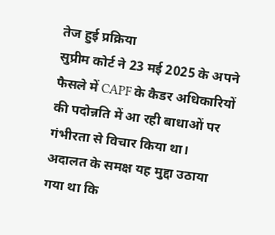तेज हुई प्रक्रिया
सुप्रीम कोर्ट ने 23 मई 2025 के अपने फैसले में CAPF के कैडर अधिकारियों की पदोन्नति में आ रही बाधाओं पर गंभीरता से विचार किया था। अदालत के समक्ष यह मुद्दा उठाया गया था कि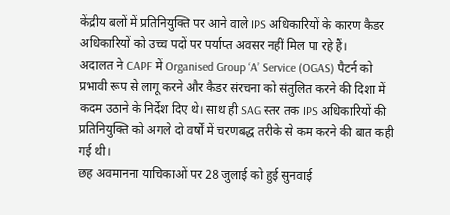केंद्रीय बलों में प्रतिनियुक्ति पर आने वाले IPS अधिकारियों के कारण कैडर अधिकारियों को उच्च पदों पर पर्याप्त अवसर नहीं मिल पा रहे हैं।
अदालत ने CAPF में Organised Group ‘A’ Service (OGAS) पैटर्न को प्रभावी रूप से लागू करने और कैडर संरचना को संतुलित करने की दिशा में कदम उठाने के निर्देश दिए थे। साथ ही SAG स्तर तक IPS अधिकारियों की प्रतिनियुक्ति को अगले दो वर्षों में चरणबद्ध तरीके से कम करने की बात कही गई थी।
छह अवमानना याचिकाओं पर 28 जुलाई को हुई सुनवाई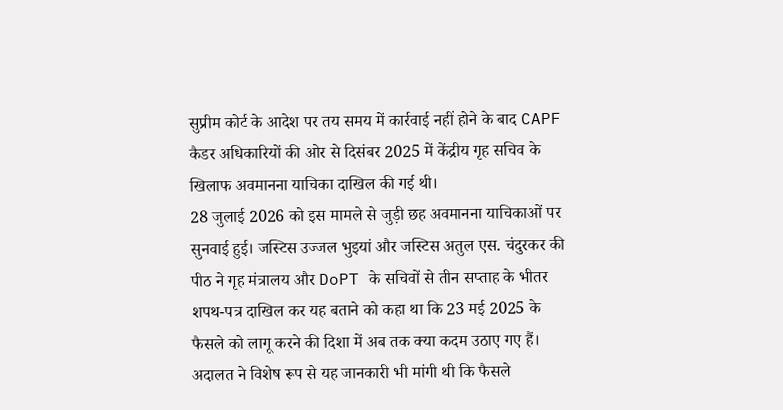सुप्रीम कोर्ट के आदेश पर तय समय में कार्रवाई नहीं होने के बाद CAPF कैडर अधिकारियों की ओर से दिसंबर 2025 में केंद्रीय गृह सचिव के खिलाफ अवमानना याचिका दाखिल की गई थी।
28 जुलाई 2026 को इस मामले से जुड़ी छह अवमानना याचिकाओं पर सुनवाई हुई। जस्टिस उज्जल भुइयां और जस्टिस अतुल एस. चंदुरकर की पीठ ने गृह मंत्रालय और DoPT के सचिवों से तीन सप्ताह के भीतर शपथ-पत्र दाखिल कर यह बताने को कहा था कि 23 मई 2025 के फैसले को लागू करने की दिशा में अब तक क्या कदम उठाए गए हैं।
अदालत ने विशेष रूप से यह जानकारी भी मांगी थी कि फैसले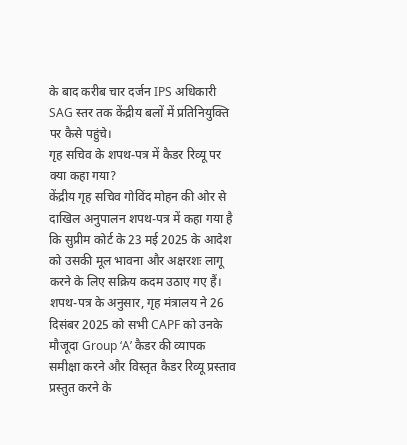के बाद करीब चार दर्जन IPS अधिकारी SAG स्तर तक केंद्रीय बलों में प्रतिनियुक्ति पर कैसे पहुंचे।
गृह सचिव के शपथ-पत्र में कैडर रिव्यू पर क्या कहा गया?
केंद्रीय गृह सचिव गोविंद मोहन की ओर से दाखिल अनुपालन शपथ-पत्र में कहा गया है कि सुप्रीम कोर्ट के 23 मई 2025 के आदेश को उसकी मूल भावना और अक्षरशः लागू करने के लिए सक्रिय कदम उठाए गए हैं।
शपथ-पत्र के अनुसार, गृह मंत्रालय ने 26 दिसंबर 2025 को सभी CAPF को उनके मौजूदा Group ‘A’ कैडर की व्यापक समीक्षा करने और विस्तृत कैडर रिव्यू प्रस्ताव प्रस्तुत करने के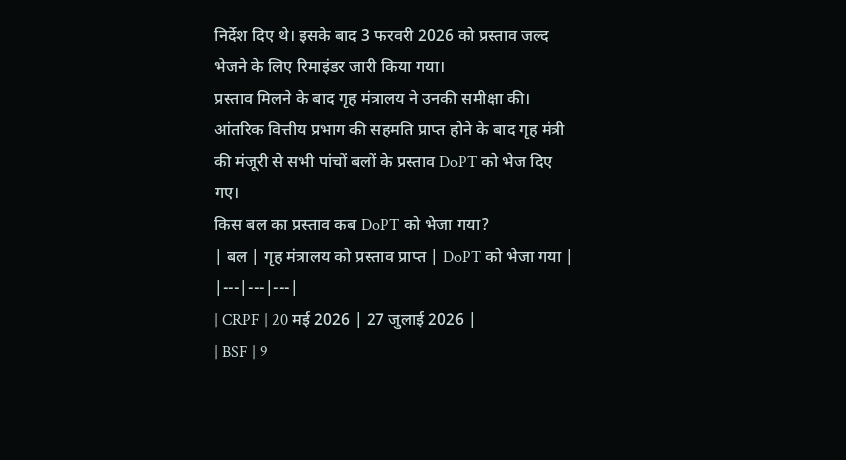निर्देश दिए थे। इसके बाद 3 फरवरी 2026 को प्रस्ताव जल्द भेजने के लिए रिमाइंडर जारी किया गया।
प्रस्ताव मिलने के बाद गृह मंत्रालय ने उनकी समीक्षा की। आंतरिक वित्तीय प्रभाग की सहमति प्राप्त होने के बाद गृह मंत्री की मंजूरी से सभी पांचों बलों के प्रस्ताव DoPT को भेज दिए गए।
किस बल का प्रस्ताव कब DoPT को भेजा गया?
| बल | गृह मंत्रालय को प्रस्ताव प्राप्त | DoPT को भेजा गया |
|---|---|---|
| CRPF | 20 मई 2026 | 27 जुलाई 2026 |
| BSF | 9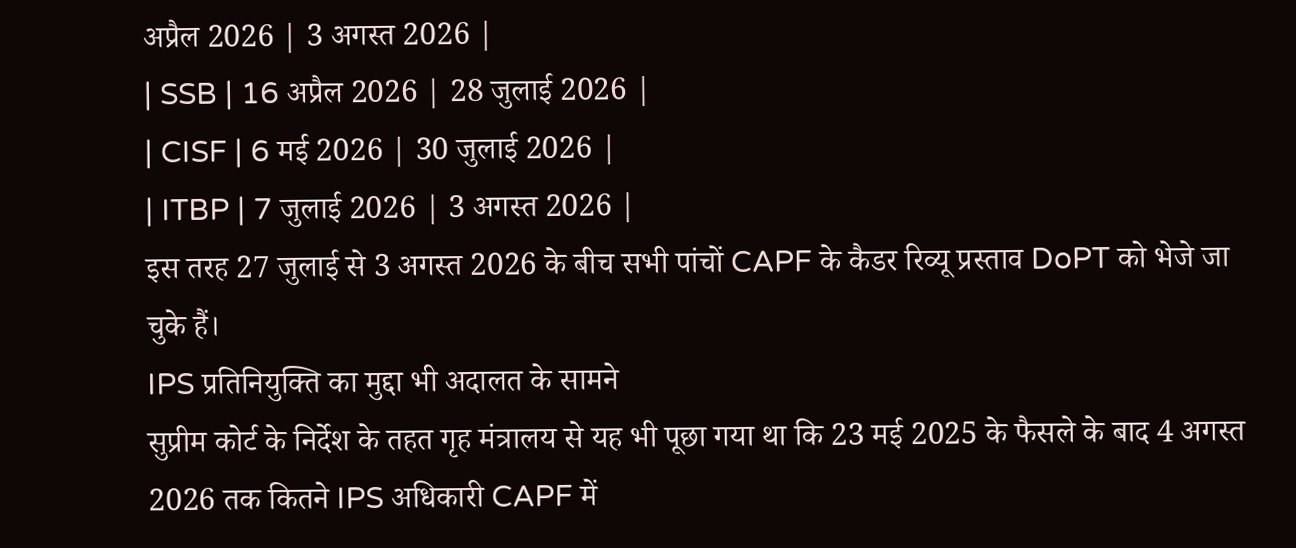अप्रैल 2026 | 3 अगस्त 2026 |
| SSB | 16 अप्रैल 2026 | 28 जुलाई 2026 |
| CISF | 6 मई 2026 | 30 जुलाई 2026 |
| ITBP | 7 जुलाई 2026 | 3 अगस्त 2026 |
इस तरह 27 जुलाई से 3 अगस्त 2026 के बीच सभी पांचों CAPF के कैडर रिव्यू प्रस्ताव DoPT को भेजे जा चुके हैं।
IPS प्रतिनियुक्ति का मुद्दा भी अदालत के सामने
सुप्रीम कोर्ट के निर्देश के तहत गृह मंत्रालय से यह भी पूछा गया था कि 23 मई 2025 के फैसले के बाद 4 अगस्त 2026 तक कितने IPS अधिकारी CAPF में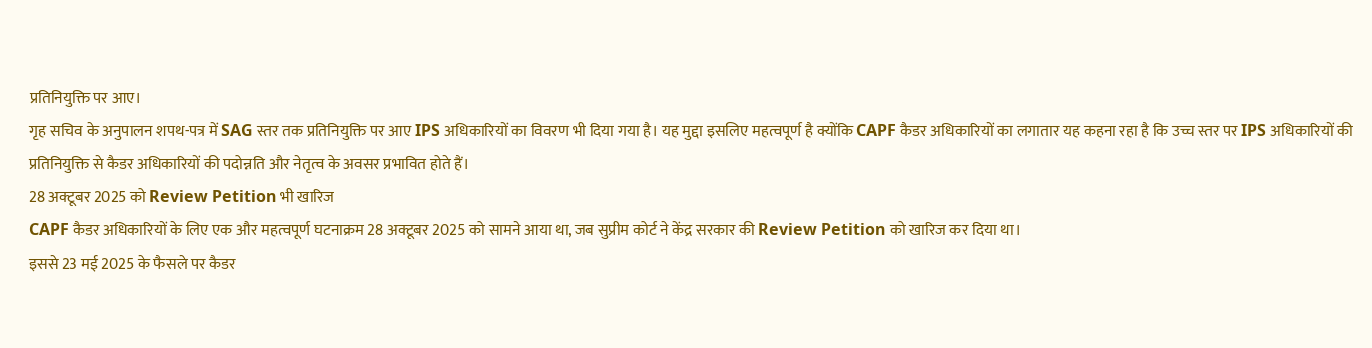प्रतिनियुक्ति पर आए।
गृह सचिव के अनुपालन शपथ-पत्र में SAG स्तर तक प्रतिनियुक्ति पर आए IPS अधिकारियों का विवरण भी दिया गया है। यह मुद्दा इसलिए महत्वपूर्ण है क्योंकि CAPF कैडर अधिकारियों का लगातार यह कहना रहा है कि उच्च स्तर पर IPS अधिकारियों की प्रतिनियुक्ति से कैडर अधिकारियों की पदोन्नति और नेतृत्व के अवसर प्रभावित होते हैं।
28 अक्टूबर 2025 को Review Petition भी खारिज
CAPF कैडर अधिकारियों के लिए एक और महत्वपूर्ण घटनाक्रम 28 अक्टूबर 2025 को सामने आया था, जब सुप्रीम कोर्ट ने केंद्र सरकार की Review Petition को खारिज कर दिया था।
इससे 23 मई 2025 के फैसले पर कैडर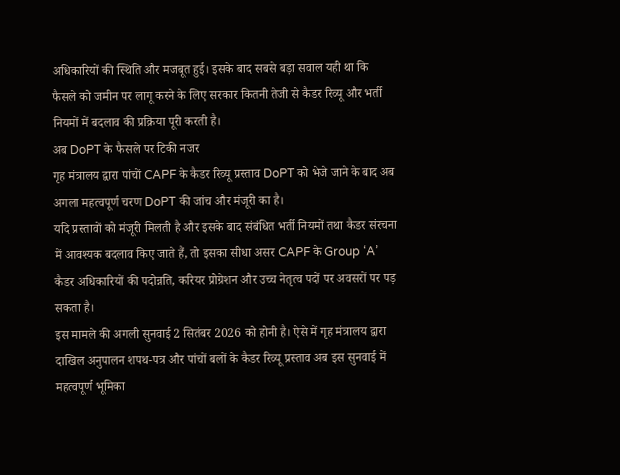अधिकारियों की स्थिति और मजबूत हुई। इसके बाद सबसे बड़ा सवाल यही था कि फैसले को जमीन पर लागू करने के लिए सरकार कितनी तेजी से कैडर रिव्यू और भर्ती नियमों में बदलाव की प्रक्रिया पूरी करती है।
अब DoPT के फैसले पर टिकी नजर
गृह मंत्रालय द्वारा पांचों CAPF के कैडर रिव्यू प्रस्ताव DoPT को भेजे जाने के बाद अब अगला महत्वपूर्ण चरण DoPT की जांच और मंजूरी का है।
यदि प्रस्तावों को मंजूरी मिलती है और इसके बाद संबंधित भर्ती नियमों तथा कैडर संरचना में आवश्यक बदलाव किए जाते हैं, तो इसका सीधा असर CAPF के Group ‘A’ कैडर अधिकारियों की पदोन्नति, करियर प्रोग्रेशन और उच्च नेतृत्व पदों पर अवसरों पर पड़ सकता है।
इस मामले की अगली सुनवाई 2 सितंबर 2026 को होनी है। ऐसे में गृह मंत्रालय द्वारा दाखिल अनुपालन शपथ-पत्र और पांचों बलों के कैडर रिव्यू प्रस्ताव अब इस सुनवाई में महत्वपूर्ण भूमिका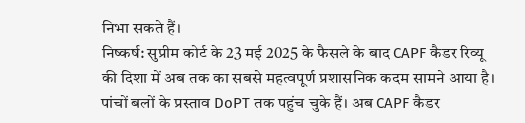निभा सकते हैं।
निष्कर्ष: सुप्रीम कोर्ट के 23 मई 2025 के फैसले के बाद CAPF कैडर रिव्यू की दिशा में अब तक का सबसे महत्वपूर्ण प्रशासनिक कदम सामने आया है। पांचों बलों के प्रस्ताव DoPT तक पहुंच चुके हैं। अब CAPF कैडर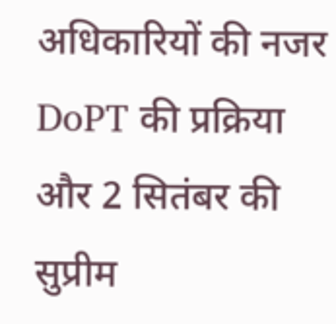अधिकारियों की नजर DoPT की प्रक्रिया और 2 सितंबर की सुप्रीम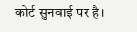कोर्ट सुनवाई पर है।